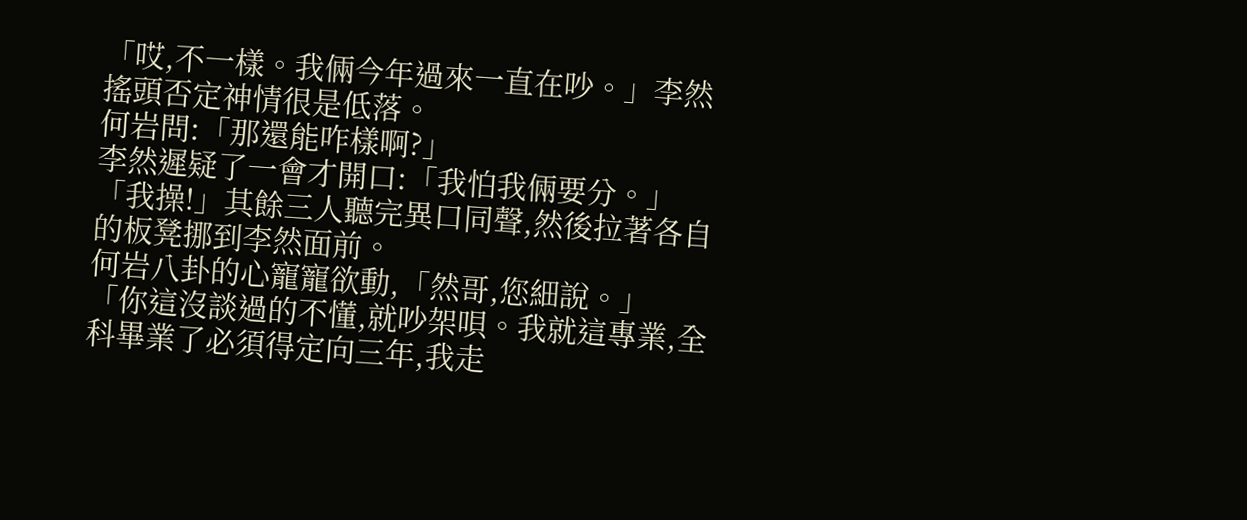「哎,不一樣。我倆今年過來一直在吵。」李然搖頭否定神情很是低落。
何岩問:「那還能咋樣啊?」
李然遲疑了一會才開口:「我怕我倆要分。」
「我操!」其餘三人聽完異口同聲,然後拉著各自的板凳挪到李然面前。
何岩八卦的心寵寵欲動,「然哥,您細說。」
「你這沒談過的不懂,就吵架唄。我就這專業,全科畢業了必須得定向三年,我走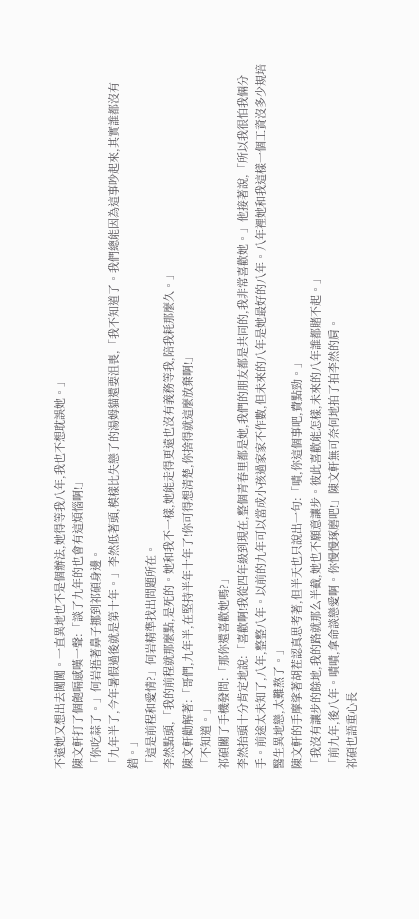不遠她又想出去闖闖。一直異地也不是個辦法,她得等我八年,我也不想耽誤她。」
陳文軒打了個飽嗝感嘆一聲:「談了九年的也會有這煩惱啊!」
「你吃蒜了。」何岩捂著鼻子挪到祁碩身邊。
「九年半了,今年暑假過後就是第十年。」李然低著頭,模樣比失戀了的湯姆貓還要沮喪,「我不知道了。我們總能因為這事吵起來,其實誰都沒有錯。」
「這是前程和愛情?」何岩精準找出問題所在。
李然點頭,「我的前程就那麼點,是死的。她和我不一樣,她能走得更遠也沒有義務等我,陪我耗那麼久。」
陳文軒勸解著:「哥們,九年半,在堅持半年十年了!你可得想清楚,你捨得就這麼放棄啊!」
「不知道。」
祁碩關了手機發問:「那你還喜歡她嗎?」
李然抬頭十分肯定地說:「喜歡啊!我從四年級到現在,整個青春里都是她,我們的朋友都是共同的,我非常喜歡她。」他接著說,「所以我很怕我倆分手。前途太未知了,八年,整整八年。以前的九年可以當成小孩過家家不作數,但未來的八年是她最好的八年。八年裡她和我這樣一個工資沒多少規培醫生異地戀,太難熬了。」
陳文軒的手摩挲著胡茬認真思考著,但半天也只說出一句:「嘖,你這個事吧,費點勁。」
「我沒有讓步的餘地,我的路就那么半截,她也不願意讓步。彼此喜歡能怎樣,未來的八年誰都賭不起。」
「前九年,後八年。嘖嘖,拿命談戀愛啊。你慢慢琢磨吧!」陳文軒無可奈何地拍了拍李然的肩。
祁碩也語重心長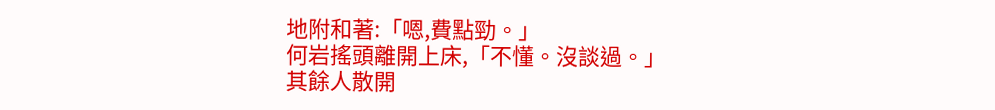地附和著:「嗯,費點勁。」
何岩搖頭離開上床,「不懂。沒談過。」
其餘人散開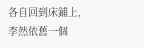各自回到床鋪上,李然依舊一個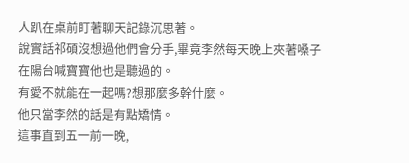人趴在桌前盯著聊天記錄沉思著。
說實話祁碩沒想過他們會分手,畢竟李然每天晚上夾著嗓子在陽台喊寶寶他也是聽過的。
有愛不就能在一起嗎?想那麼多幹什麼。
他只當李然的話是有點矯情。
這事直到五一前一晚,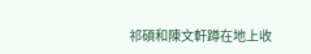祁碩和陳文軒蹲在地上收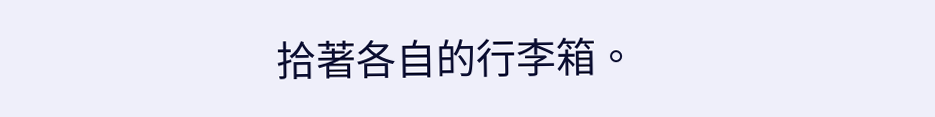拾著各自的行李箱。